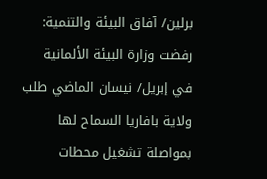برلين/ آفاق البيئة والتنمية: رفضت وزارة البيئة الألمانية في إبريل/ نيسان الماضي طلب ولاية بافاريا السماح لها بمواصلة تشغيل محطات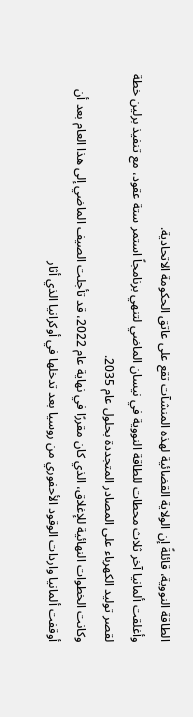الطاقة النووية، قائلةً إن الولاية القضائية لهذه المنشآت تقع على عاتق الحكومة الاتحادية.
وأغلقت ألمانيا آخر ثلاث محطات للطاقة النووية في نيسان الماضي لتنهي برنامجاً استمر ستة عقود، مع تنفيذ برلين خطة لقصر توليد الكهرباء على المصادر المتجددة بحلول عام 2035.
وكانت الخطوات النهائية للإغلاق، الذي كان مقررًا في نهاية عام 2022، قد تأجلت الصيف الماضي إلى هذا العام بعد أن أوقفت ألمانيا واردات الوقود الأحفوري من روسيا بعد تدخلها في أوكرانيا الذي أثار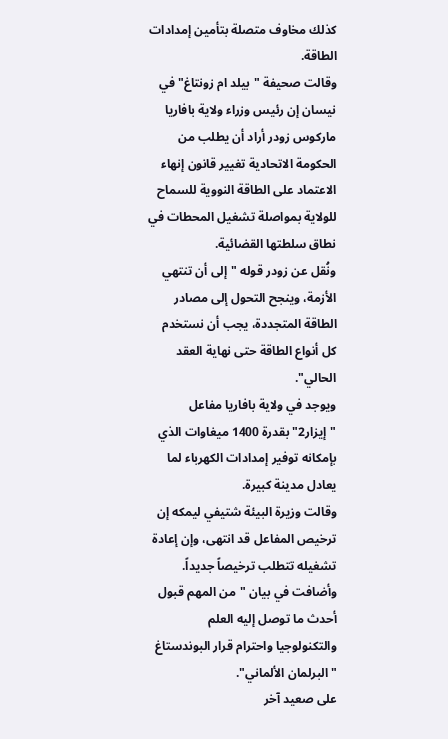كذلك مخاوف متصلة بتأمين إمدادات الطاقة.
وقالت صحيفة "بيلد ام زونتاغ" في نيسان إن رئيس وزراء ولاية بافاريا ماركوس زودر أراد أن يطلب من الحكومة الاتحادية تغيير قانون إنهاء الاعتماد على الطاقة النووية للسماح للولاية بمواصلة تشغيل المحطات في نطاق سلطتها القضائية.
ونُقل عن زودر قوله "إلى أن تنتهي الأزمة، وينجح التحول إلى مصادر الطاقة المتجددة، يجب أن نستخدم كل أنواع الطاقة حتى نهاية العقد الحالي".
ويوجد في ولاية بافاريا مفاعل "إيزار2" بقدرة 1400 ميغاوات الذي بإمكانه توفير إمدادات الكهرباء لما يعادل مدينة كبيرة.
وقالت وزيرة البيئة شتيفي ليمكه إن ترخيص المفاعل قد انتهى، وإن إعادة تشغيله تتطلب ترخيصاً جديداً.
وأضافت في بيان "من المهم قبول أحدث ما توصل إليه العلم والتكنولوجيا واحترام قرار البوندستاغ "البرلمان الألماني".
على صعيد آخر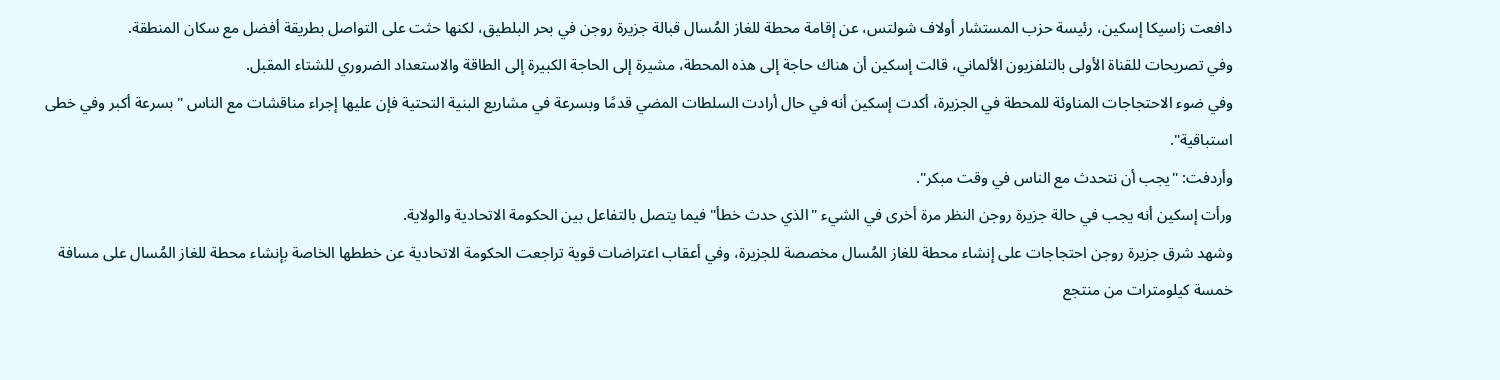دافعت زاسيكا إسكين، رئيسة حزب المستشار أولاف شولتس، عن إقامة محطة للغاز المُسال قبالة جزيرة روجن في بحر البلطيق، لكنها حثت على التواصل بطريقة أفضل مع سكان المنطقة.
وفي تصريحات للقناة الأولى بالتلفزيون الألماني، قالت إسكين أن هناك حاجة إلى هذه المحطة، مشيرة إلى الحاجة الكبيرة إلى الطاقة والاستعداد الضروري للشتاء المقبل.
وفي ضوء الاحتجاجات المناوئة للمحطة في الجزيرة، أكدت إسكين أنه في حال أرادت السلطات المضي قدمًا وبسرعة في مشاريع البنية التحتية فإن عليها إجراء مناقشات مع الناس "بسرعة أكبر وفي خطى استباقية".
وأردفت: "يجب أن نتحدث مع الناس في وقت مبكر".
ورأت إسكين أنه يجب في حالة جزيرة روجن النظر مرة أخرى في الشيء "الذي حدث خطأ" فيما يتصل بالتفاعل بين الحكومة الاتحادية والولاية.
وشهد شرق جزيرة روجن احتجاجات على إنشاء محطة للغاز المُسال مخصصة للجزيرة، وفي أعقاب اعتراضات قوية تراجعت الحكومة الاتحادية عن خططها الخاصة بإنشاء محطة للغاز المُسال على مسافة خمسة كيلومترات من منتجع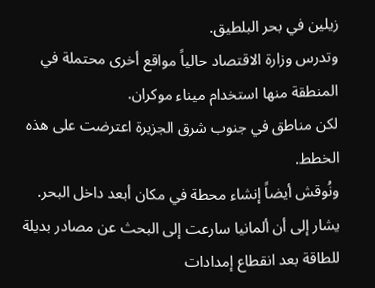زيلين في بحر البلطيق.
وتدرس وزارة الاقتصاد حالياً مواقع أخرى محتملة في المنطقة منها استخدام ميناء موكران.
لكن مناطق في جنوب شرق الجزيرة اعترضت على هذه الخطط.
ونُوقش أيضاً إنشاء محطة في مكان أبعد داخل البحر.
يشار إلى أن ألمانيا سارعت إلى البحث عن مصادر بديلة للطاقة بعد انقطاع إمدادات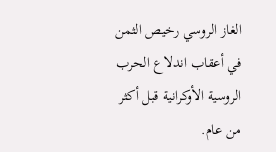الغاز الروسي رخيص الثمن في أعقاب اندلاع الحرب الروسية الأوكرانية قبل أكثر من عام.